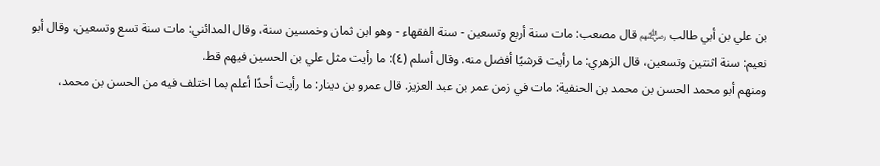بن علي بن أبي طالب ﵃ قال مصعب: مات سنة أربع وتسعين - سنة الفقهاء - وهو ابن ثمان وخمسين سنة، وقال المدائني: مات سنة تسع وتسعين، وقال أبو نعيم: سنة اثنتين وتسعين، قال الزهري: ما رأيت قرشيًا أفضل منه. وقال أسلم (٤): ما رأيت مثل علي بن الحسين فيهم قط.
ومنهم أبو محمد الحسن بن محمد بن الحنفية: مات في زمن عمر بن عبد العزيز. قال عمرو بن دينار: ما رأيت أحدًا أعلم بما اختلف فيه من الحسن بن محمد،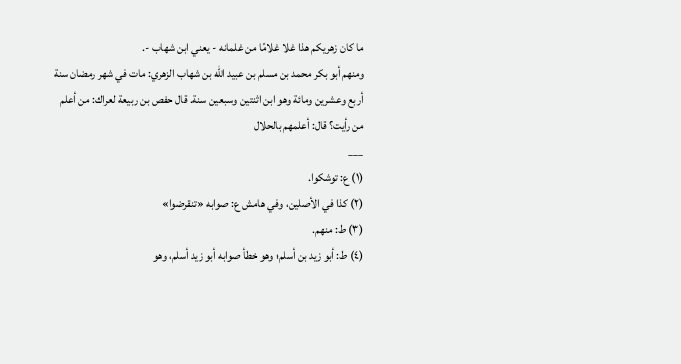ما كان زهريكم هذا غلا غلامًا من غلمانه - يعني ابن شهاب -.
ومنهم أبو بكر محمد بن مسلم بن عبيد الله بن شهاب الزهري: مات في شهر رمضان سنة أربع وعشرين ومائة وهو ابن اثنتين وسبعين سنة. قال حفص بن ربيعة لعراك: من أعلم من رأيت؟ قال: أعلمهم بالحلال
___
(١) ع: توشكوا.
(٢) كذا في الأصلين، وفي هامش ع: صوابه «تنقرضوا»
(٣) ط: منهم.
(٤) ط: أبو زيد بن أسلم؛ وهو خطأ صوابه أبو زيد أسلم، وهو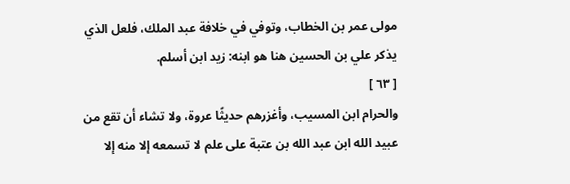مولى عمر بن الخطاب، وتوفي في خلافة عبد الملك، فلعل الذي يذكر علي بن الحسين هنا هو ابنه: زيد ابن أسلم.
[ ٦٣ ]
والحرام ابن المسيب، وأغزرهم حديثًا عروة، ولا تشاء أن تقع من عبيد الله ابن عبد الله بن عتبة على علم لا تسمعه إلا منه إلا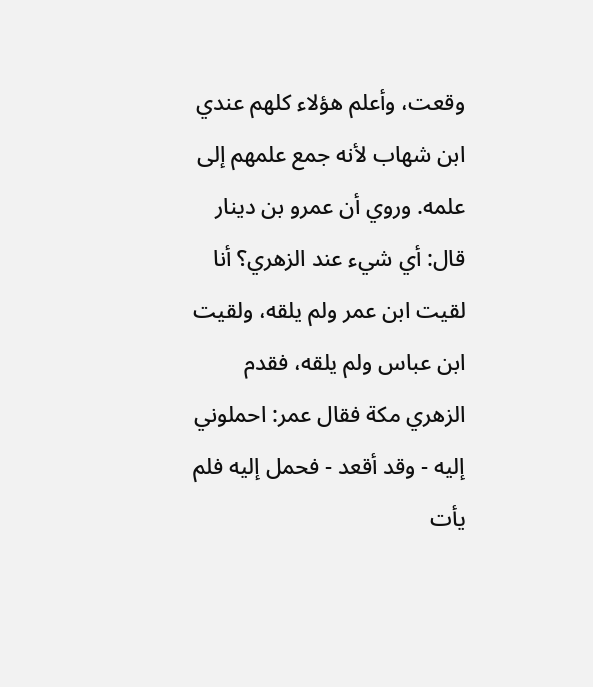وقعت، وأعلم هؤلاء كلهم عندي ابن شهاب لأنه جمع علمهم إلى علمه. وروي أن عمرو بن دينار قال: أي شيء عند الزهري؟ أنا لقيت ابن عمر ولم يلقه، ولقيت ابن عباس ولم يلقه، فقدم الزهري مكة فقال عمر: احملوني إليه - وقد أقعد - فحمل إليه فلم يأت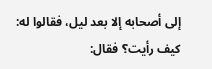إلى أصحابه إلا بعد ليل، فقالوا له: كيف رأيت؟ فقال: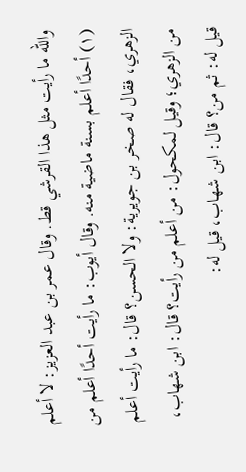والله ما رأيت مثل هذا القرشي قط. وقال عمر بن عبد العزيز: لا أعلم (١) أحدًا أعلم بسنة ماضية منه. وقال أيوب: ما رأيت أحدًا أعلم من الزهري، فقال له صخر بن جويرية: ولا الحسن؟ قال: ما رأيت أعلم من الزهري؛ وقيل لمكحول: من أعلم من رأيت؟ قال: ابن شهاب، قيل له: ثم من؟ قال: ابن شهاب، قيل له: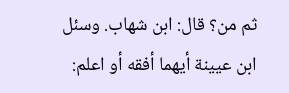ثم من؟ قال: ابن شهاب. وسئل ابن عيينة أيهما أفقه أو اعلم: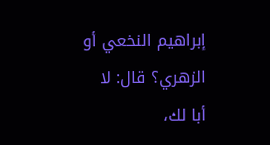إبراهيم النخعي أو الزهري؟ قال: لا أبا لك،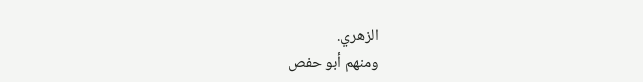الزهري.
ومنهم أبو حفص